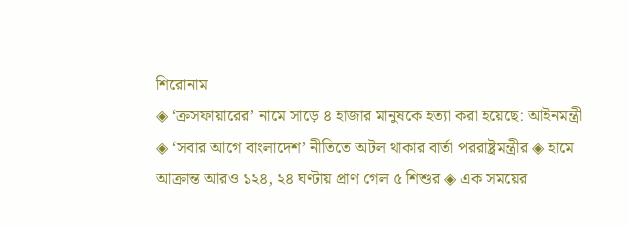শিরোনাম
◈ ‘ক্রসফায়ারের’ নামে সাড়ে ৪ হাজার মানুষকে হত্যা করা হয়েছে: আইনমন্ত্রী ◈ ‘সবার আগে বাংলাদেশ’ নীতিতে অটল থাকার বার্তা পররাষ্ট্রমন্ত্রীর ◈ হামে আক্রান্ত আরও ১২৪, ২৪ ঘণ্টায় প্রাণ গেল ৫ শিশুর ◈ এক সম‌য়ের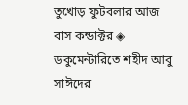তু‌খোড় ফুটবলার আজ বাস কন্ডাক্টর ◈ ডকুমেন্টারিতে শহীদ আবু সাঈদের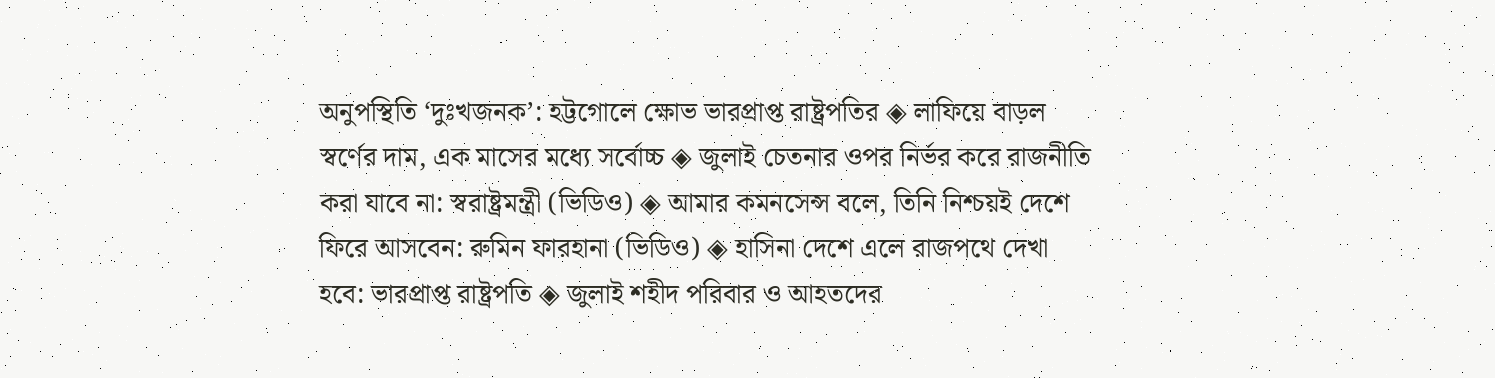অনুপস্থিতি ‘দুঃখজনক’: হট্টগোলে ক্ষোভ ভারপ্রাপ্ত রাষ্ট্রপতির ◈ লাফিয়ে বাড়ল স্বর্ণের দাম, এক মাসের মধ্যে সর্বোচ্চ ◈ জুলাই চেতনার ওপর নির্ভর করে রাজনীতি করা যাবে না: স্বরাষ্ট্রমন্ত্রী (ভিডিও) ◈ আমার কমনসেন্স বলে, তিনি নিশ্চয়ই দেশে ফিরে আসবেন: রুমিন ফারহানা (ভিডিও) ◈ হাসিনা দেশে এলে রাজপথে দেখা হবে: ভারপ্রাপ্ত রাষ্ট্রপতি ◈ জুলাই শহীদ পরিবার ও আহতদের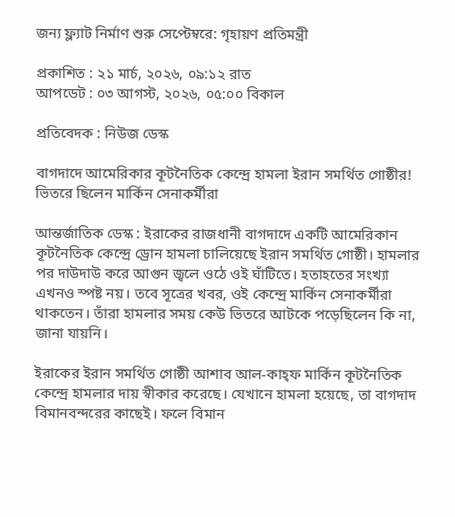জন্য ফ্ল্যাট নির্মাণ শুরু সেপ্টেম্বরে: গৃহায়ণ প্রতিমন্ত্রী

প্রকাশিত : ২১ মার্চ, ২০২৬, ০৯:১২ রাত
আপডেট : ০৩ আগস্ট, ২০২৬, ০৫:০০ বিকাল

প্রতিবেদক : নিউজ ডেস্ক

বাগদাদে আমেরিকার কূটনৈতিক কেন্দ্রে হামলা ইরান সমর্থিত গোষ্ঠীর! ভিতরে ছিলেন মার্কিন সেনাকর্মীরা

আন্তর্জা‌তিক ডেস্ক : ইরাকের রাজধানী বাগদাদে একটি আমেরিকান কূটনৈতিক কেন্দ্রে ড্রোন হামলা চালিয়েছে ইরান সমর্থিত গোষ্ঠী। হামলার পর দাউদাউ করে আগুন জ্বলে ওঠে ওই ঘাঁটিতে। হতাহতের সংখ্যা এখনও স্পষ্ট নয়। তবে সূত্রের খবর, ওই কেন্দ্রে মার্কিন সেনাকর্মীরা থাকতেন। তাঁরা হামলার সময় কেউ ভিতরে আটকে পড়েছিলেন কি না, জানা যায়নি।

ইরাকের ইরান সমর্থিত গোষ্ঠী আশাব আল-কাহ্‌ফ মার্কিন কূটনৈতিক কেন্দ্রে হামলার দায় স্বীকার করেছে। যেখানে হামলা হয়েছে, তা বাগদাদ বিমানবন্দরের কাছেই। ফলে বিমান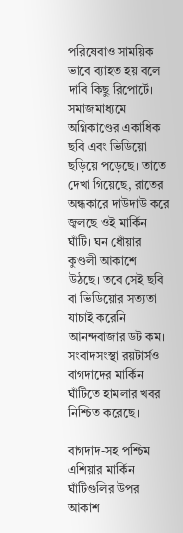পরিষেবাও সাময়িক ভাবে ব্যাহত হয় বলে দাবি কিছু রিপোর্টে। সমাজমাধ্যমে অগ্নিকাণ্ডের একাধিক ছবি এবং ভিডিয়ো ছড়িয়ে পড়েছে। তাতে দেখা গিয়েছে, রাতের অন্ধকারে দাউদাউ করে জ্বলছে ওই মার্কিন ঘাঁটি। ঘন ধোঁয়ার কুণ্ডলী আকাশে উঠছে। তবে সেই ছবি বা ভিডিয়োর সত্যতা যাচাই করেনি আনন্দবাজার ডট কম। সংবাদসংস্থা রয়টার্সও বাগদাদের মার্কিন ঘাঁটিতে হামলার খবর নিশ্চিত করেছে।

বাগদাদ-সহ পশ্চিম এশিয়ার মার্কিন ঘাঁটিগুলির উপর আকাশ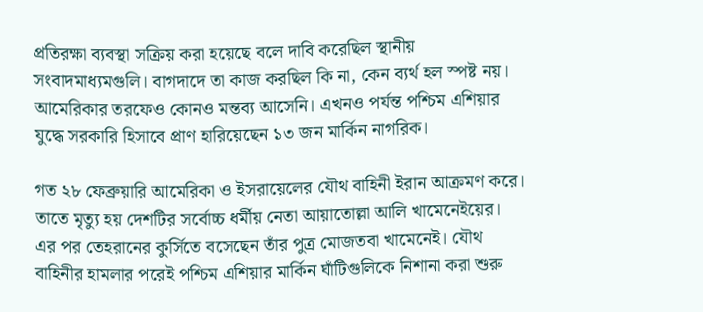প্রতিরক্ষা ব্যবস্থা সক্রিয় করা হয়েছে বলে দাবি করেছিল স্থানীয় সংবাদমাধ্যমগুলি। বাগদাদে তা কাজ করছিল কি না, কেন ব্যর্থ হল স্পষ্ট নয়। আমেরিকার তরফেও কোনও মন্তব্য আসেনি। এখনও পর্যন্ত পশ্চিম এশিয়ার যুদ্ধে সরকারি হিসাবে প্রাণ হারিয়েছেন ১৩ জন মার্কিন নাগরিক।

গত ২৮ ফেব্রুয়ারি আমেরিকা ও ইসরায়েলের যৌথ বাহিনী ইরান আক্রমণ করে। তাতে মৃত্যু হয় দেশটির সর্বোচ্চ ধর্মীয় নেতা আয়াতোল্লা আলি খামেনেইয়ের। এর পর তেহরানের কুর্সিতে বসেছেন তাঁর পুত্র মোজতবা খামেনেই। যৌথ বাহিনীর হামলার পরেই পশ্চিম এশিয়ার মার্কিন ঘাঁটিগুলিকে নিশানা করা শুরু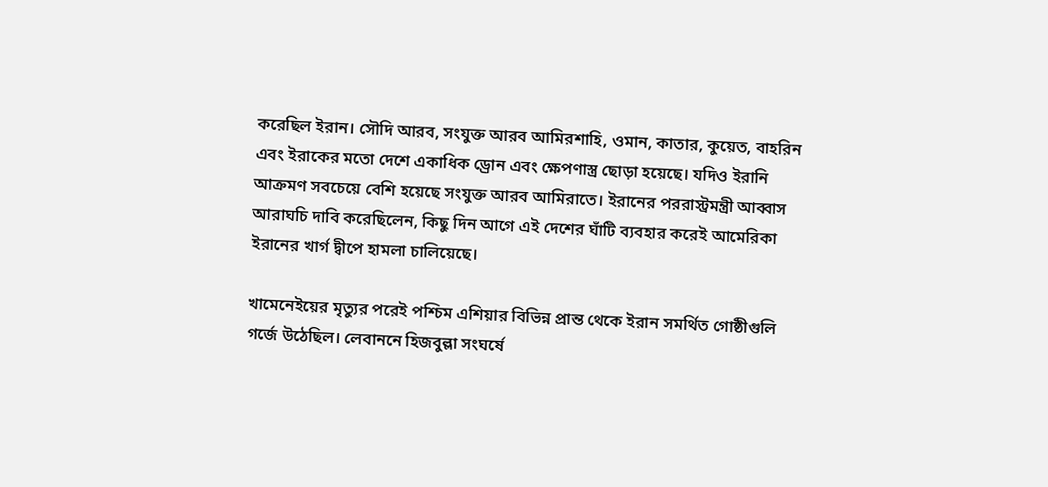করেছিল ইরান। সৌদি আরব, সংযুক্ত আরব আমিরশাহি, ওমান, কাতার, কুয়েত, বাহরিন এবং ইরাকের মতো দেশে একাধিক ড্রোন এবং ক্ষেপণাস্ত্র ছোড়া হয়েছে। যদিও ইরানি আক্রমণ সবচেয়ে বেশি হয়েছে সংযুক্ত আরব আমিরাতে। ইরানের পররাস্ট্রমন্ত্রী আব্বাস আরাঘচি দাবি করেছিলেন, কিছু দিন আগে এই দেশের ঘাঁটি ব্যবহার করেই আমেরিকা ইরানের খার্গ দ্বীপে হামলা চালিয়েছে।

খামেনেইয়ের মৃত্যুর পরেই পশ্চিম এশিয়ার বিভিন্ন প্রান্ত থেকে ইরান সমর্থিত গোষ্ঠীগুলি গর্জে উঠেছিল। লেবাননে হিজবুল্লা সংঘর্ষে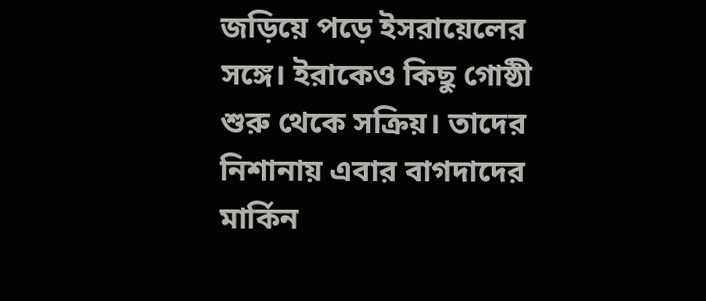জড়িয়ে পড়ে ইসরায়েলের সঙ্গে। ইরাকেও কিছু গোষ্ঠী শুরু থেকে সক্রিয়। তাদের নিশানায় এবার বাগদাদের মার্কিন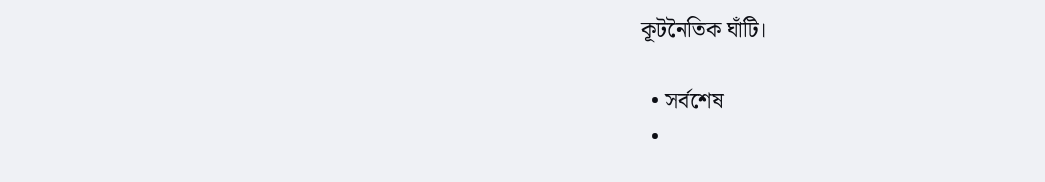কূটনৈতিক ঘাঁটি।

  • সর্বশেষ
  •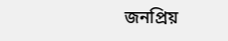জনপ্রিয়